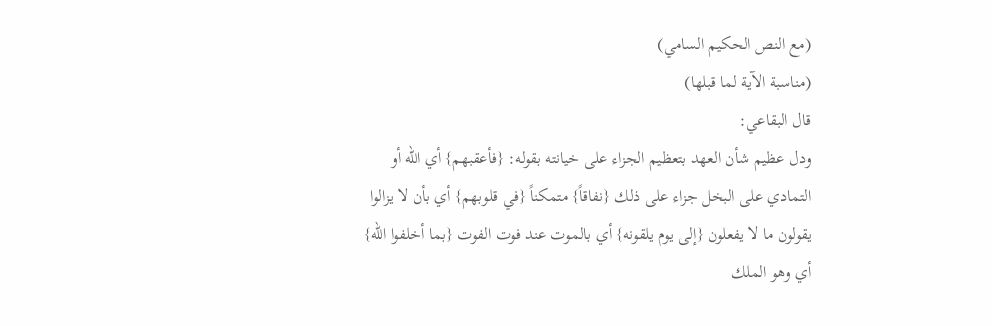(مع النص الحكيم السامي)
(مناسبة الآية لما قبلها)
قال البقاعي:
ودل عظيم شأن العهد بتعظيم الجزاء على خيانته بقوله: {فأعقبهم} أي الله أو التمادي على البخل جزاء على ذلك {نفاقاً} متمكناً {في قلوبهم} أي بأن لا يزالوا يقولون ما لا يفعلون {إلى يوم يلقونه} أي بالموت عند فوت الفوت {بما أخلفوا الله} أي وهو الملك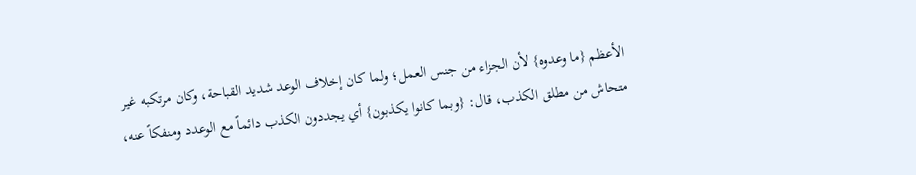الأعظم {ما وعدوه} لأن الجزاء من جنس العمل؛ ولما كان إخلاف الوعد شديد القباحة، وكان مرتكبه غير متحاش من مطلق الكذب، قال: {وبما كانوا يكذبون} أي يجددون الكذب دائماً مع الوعدد ومنفكاً عنه،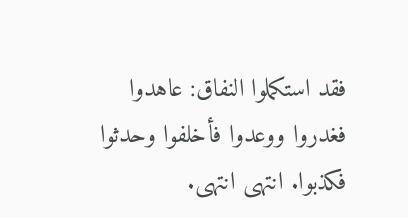فقد استكملوا النفاق: عاهدوا فغدروا ووعدوا فأخلفوا وحدثوا فكذبوا. انتهى انتهى.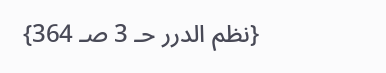{نظم الدرر حـ 3 صـ 364}